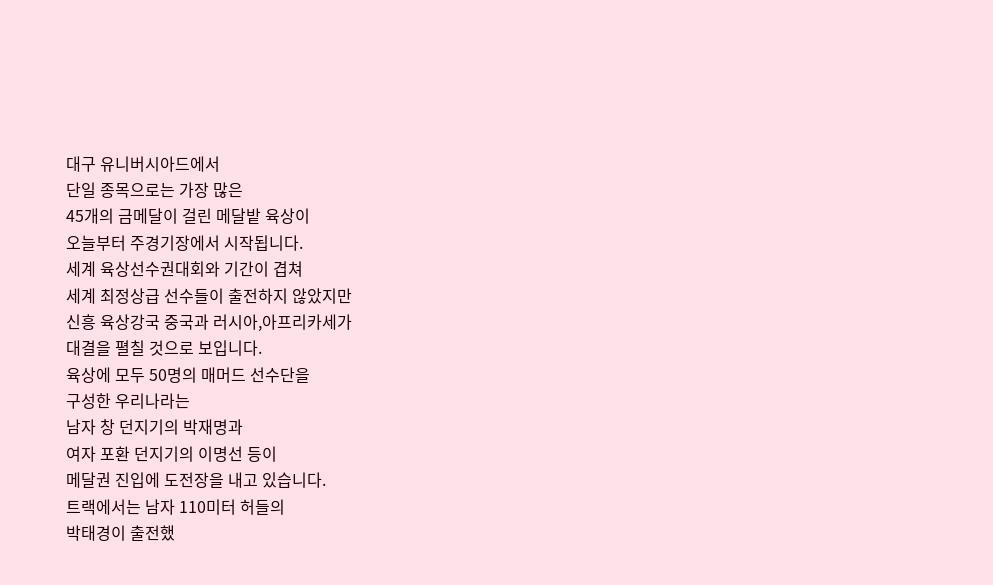대구 유니버시아드에서
단일 종목으로는 가장 많은
45개의 금메달이 걸린 메달밭 육상이
오늘부터 주경기장에서 시작됩니다.
세계 육상선수권대회와 기간이 겹쳐
세계 최정상급 선수들이 출전하지 않았지만
신흥 육상강국 중국과 러시아,아프리카세가
대결을 펼칠 것으로 보입니다.
육상에 모두 50명의 매머드 선수단을
구성한 우리나라는
남자 창 던지기의 박재명과
여자 포환 던지기의 이명선 등이
메달권 진입에 도전장을 내고 있습니다.
트랙에서는 남자 110미터 허들의
박태경이 출전했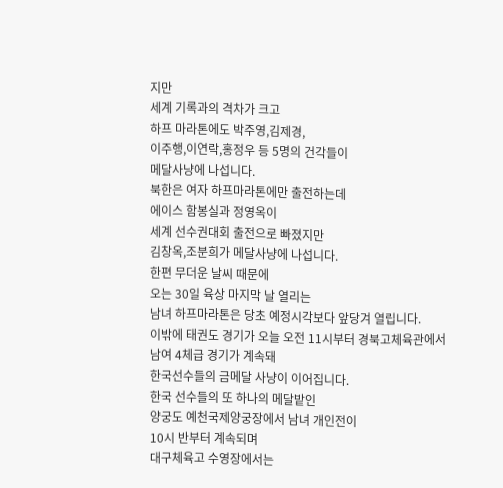지만
세계 기록과의 격차가 크고
하프 마라톤에도 박주영,김제경,
이주행,이연락,홍정우 등 5명의 건각들이
메달사냥에 나섭니다.
북한은 여자 하프마라톤에만 출전하는데
에이스 함봉실과 정영옥이
세계 선수권대회 출전으로 빠졌지만
김창옥,조분희가 메달사냥에 나섭니다.
한편 무더운 날씨 때문에
오는 30일 육상 마지막 날 열리는
남녀 하프마라톤은 당초 예정시각보다 앞당겨 열립니다.
이밖에 태권도 경기가 오늘 오전 11시부터 경북고체육관에서
남여 4체급 경기가 계속돼
한국선수들의 금메달 사냥이 이어집니다.
한국 선수들의 또 하나의 메달밭인
양궁도 예천국제양궁장에서 남녀 개인전이
10시 반부터 계속되며
대구체육고 수영장에서는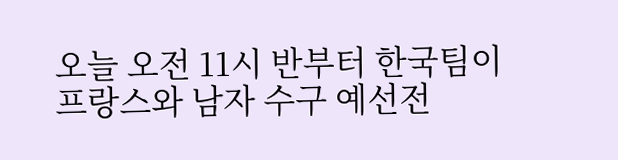오늘 오전 11시 반부터 한국팀이
프랑스와 남자 수구 예선전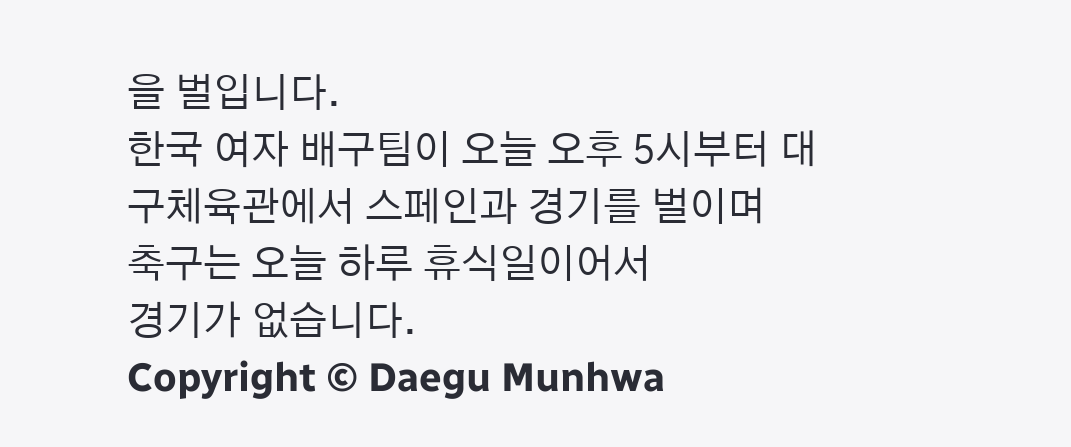을 벌입니다.
한국 여자 배구팀이 오늘 오후 5시부터 대구체육관에서 스페인과 경기를 벌이며
축구는 오늘 하루 휴식일이어서
경기가 없습니다.
Copyright © Daegu Munhwa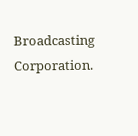Broadcasting Corporation.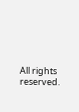All rights reserved.